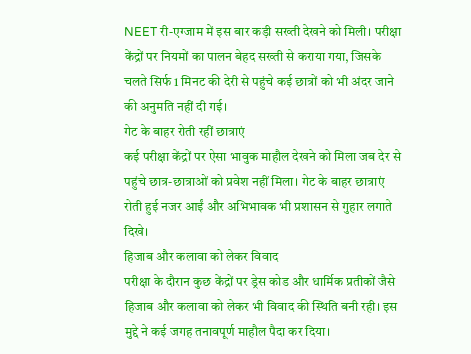NEET री-एग्जाम में इस बार कड़ी सख्ती देखने को मिली। परीक्षा केंद्रों पर नियमों का पालन बेहद सख्ती से कराया गया, जिसके चलते सिर्फ 1 मिनट की देरी से पहुंचे कई छात्रों को भी अंदर जाने की अनुमति नहीं दी गई।
गेट के बाहर रोती रहीं छात्राएं
कई परीक्षा केंद्रों पर ऐसा भावुक माहौल देखने को मिला जब देर से पहुंचे छात्र-छात्राओं को प्रवेश नहीं मिला। गेट के बाहर छात्राएं रोती हुई नजर आईं और अभिभावक भी प्रशासन से गुहार लगाते दिखे।
हिजाब और कलावा को लेकर विवाद
परीक्षा के दौरान कुछ केंद्रों पर ड्रेस कोड और धार्मिक प्रतीकों जैसे हिजाब और कलावा को लेकर भी विवाद की स्थिति बनी रही। इस मुद्दे ने कई जगह तनावपूर्ण माहौल पैदा कर दिया।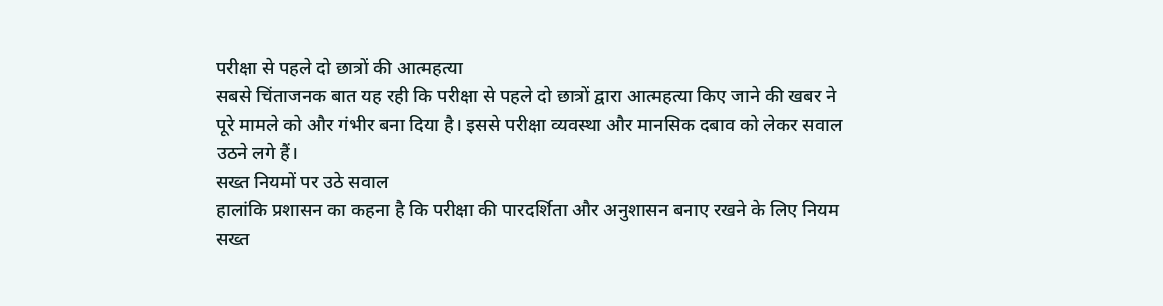परीक्षा से पहले दो छात्रों की आत्महत्या
सबसे चिंताजनक बात यह रही कि परीक्षा से पहले दो छात्रों द्वारा आत्महत्या किए जाने की खबर ने पूरे मामले को और गंभीर बना दिया है। इससे परीक्षा व्यवस्था और मानसिक दबाव को लेकर सवाल उठने लगे हैं।
सख्त नियमों पर उठे सवाल
हालांकि प्रशासन का कहना है कि परीक्षा की पारदर्शिता और अनुशासन बनाए रखने के लिए नियम सख्त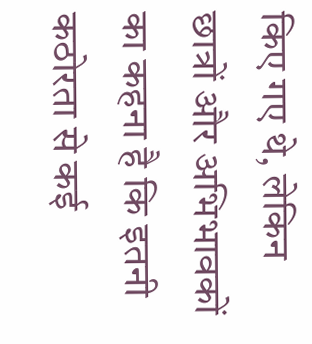किए गए थे, लेकिन छात्रों और अभिभावकों का कहना है कि इतनी कठोरता से कई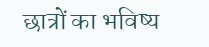छात्रों का भविष्य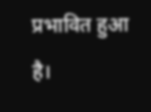प्रभावित हुआ है।